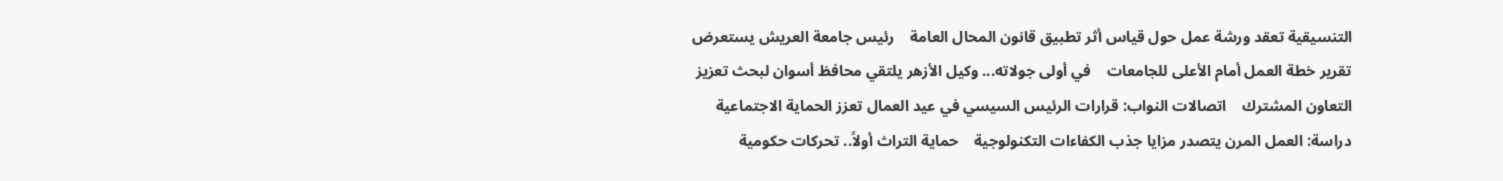التنسيقية تعقد ورشة عمل حول قياس أثر تطبيق قانون المحال العامة    رئيس جامعة العريش يستعرض تقرير خطة العمل أمام الأعلى للجامعات    في أولى جولاته... وكيل الأزهر يلتقي محافظ أسوان لبحث تعزيز التعاون المشترك    اتصالات النواب: قرارات الرئيس السيسي في عيد العمال تعزز الحماية الاجتماعية    دراسة: العمل المرن يتصدر مزايا جذب الكفاءات التكنولوجية    حماية التراث أولاً.. تحركات حكومية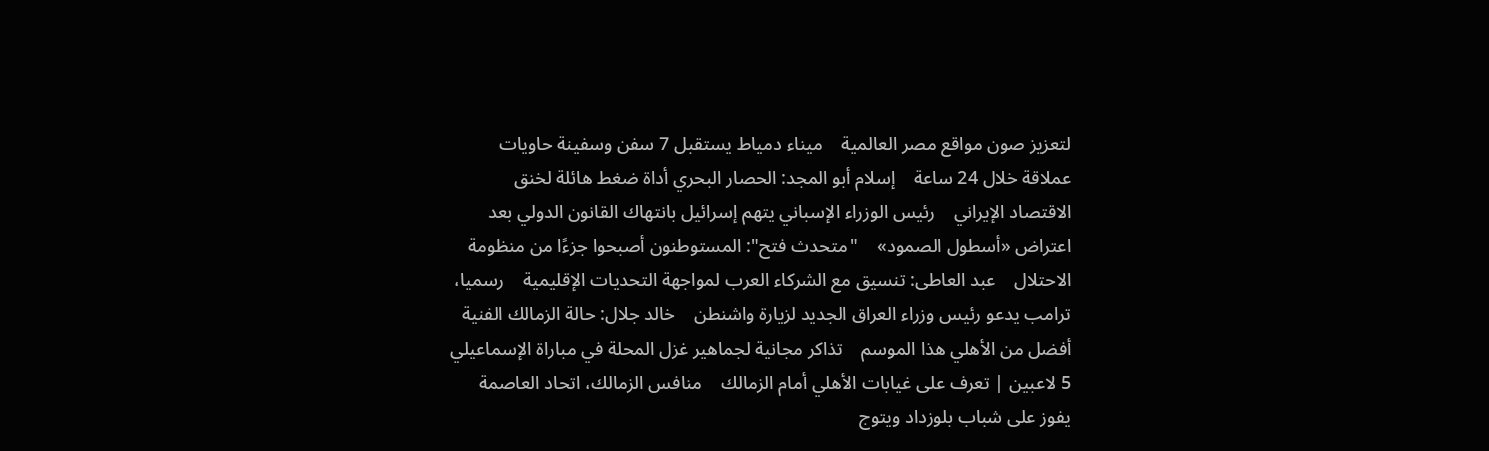لتعزيز صون مواقع مصر العالمية    ميناء دمياط يستقبل 7 سفن وسفينة حاويات عملاقة خلال 24 ساعة    إسلام أبو المجد: الحصار البحري أداة ضغط هائلة لخنق الاقتصاد الإيراني    رئيس الوزراء الإسباني يتهم إسرائيل بانتهاك القانون الدولي بعد اعتراض «أسطول الصمود»    "متحدث فتح": المستوطنون أصبحوا جزءًا من منظومة الاحتلال    عبد العاطى: تنسيق مع الشركاء العرب لمواجهة التحديات الإقليمية    رسميا، ترامب يدعو رئيس وزراء العراق الجديد لزيارة واشنطن    خالد جلال: حالة الزمالك الفنية أفضل من الأهلي هذا الموسم    تذاكر مجانية لجماهير غزل المحلة في مباراة الإسماعيلي    5 لاعبين | تعرف على غيابات الأهلي أمام الزمالك    منافس الزمالك، اتحاد العاصمة يفوز على شباب بلوزداد ويتوج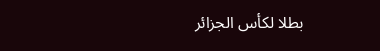بطلا لكأس الجزائر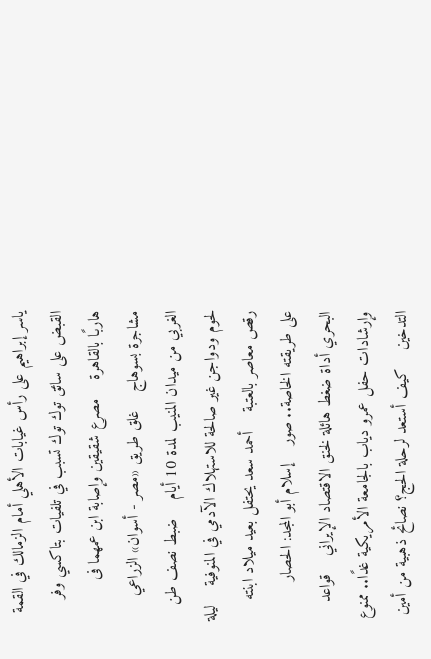ياسر إبراهيم على رأس غيابات الأهلي أمام الزمالك في القمة    القبض على سائق توك توك تسبب في تلفيات بتاكسي وفر هاربًا بالقاهرة    مصرع شقيقين وإصابة ابن عمهما فى مشاجرة بسوهاج    غلق طريق «مصر - أسوان» الزراعي الغربي من ميدان المنيب لمدة 10 أيام    ضبط نصف طن لحوم ودواجن غير صالحة للاستهلاك الآدمي في المنوفية    ليلة رقص معاصر بالعتبة    أحمد سعد يحتفل بعيد ميلاد ابنته على طريقته الخاصة.. صور    إسلام أبو المجد: الحصار البحري أداة ضغط هائلة لخنق الاقتصاد الإيراني    قواعد وإرشادات حفل عمرو دياب بالجامعة الأمريكية غدًا.. ممنوع التدخين    كيف أستعد لرحلة الحج؟ نصائح ذهبية من أمين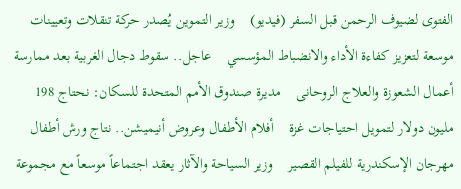الفتوى لضيوف الرحمن قبل السفر (فيديو)    وزير التموين يُصدر حركة تنقلات وتعيينات موسعة لتعزيز كفاءة الأداء والانضباط المؤسسي    عاجل.. سقوط دجال الغربية بعد ممارسة أعمال الشعوزة والعلاج الروحانى    مديرة صندوق الأمم المتحدة للسكان: نحتاج 198 مليون دولار لتمويل احتياجات غزة    أفلام الأطفال وعروض أنيميشن.. نتاج ورش أطفال مهرجان الإسكندرية للفيلم القصير    وزير السياحة والآثار يعقد اجتماعاً موسعاً مع مجموعة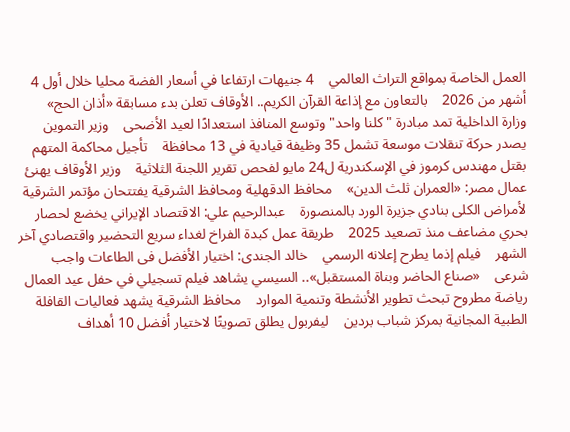العمل الخاصة بمواقع التراث العالمي    4 جنيهات ارتفاعا في أسعار الفضة محليا خلال أول 4 أشهر من 2026    بالتعاون مع إذاعة القرآن الكريم.. الأوقاف تعلن بدء مسابقة «أذان الحج»    وزارة الداخلية تمد مبادرة "كلنا واحد" وتوسع المنافذ استعدادًا لعيد الأضحى    وزير التموين يصدر حركة تنقلات موسعة تشمل 35 وظيفة قيادية في 13 محافظة    تأجيل محاكمة المتهم بقتل مهندس كرموز في الإسكندرية ل24 مايو لفحص تقرير اللجنة الثلاثية    وزير الأوقاف يهنئ عمال مصر: «العمران ثلث الدين»    محافظ الدقهلية ومحافظ الشرقية يفتتحان مؤتمر الشرقية لأمراض الكلى بنادي جزيرة الورد بالمنصورة    عبدالرحيم علي: الاقتصاد الإيراني يخضع لحصار بحري مضاعف منذ تصعيد 2025    طريقة عمل كبدة الفراخ لغداء سريع التحضير واقتصادي آخر الشهر    فيلم إذما يطرح إعلانه الرسمي    خالد الجندى: اختيار الأفضل فى الطاعات واجب شرعى    «صناع الحاضر وبناة المستقبل».. السيسي يشاهد فيلم تسجيلي في حفل عيد العمال    رياضة مطروح تبحث تطوير الأنشطة وتنمية الموارد    محافظ الشرقية يشهد فعاليات القافلة الطبية المجانية بمركز شباب بردين    ليفربول يطلق تصويتًا لاختيار أفضل 10 أهداف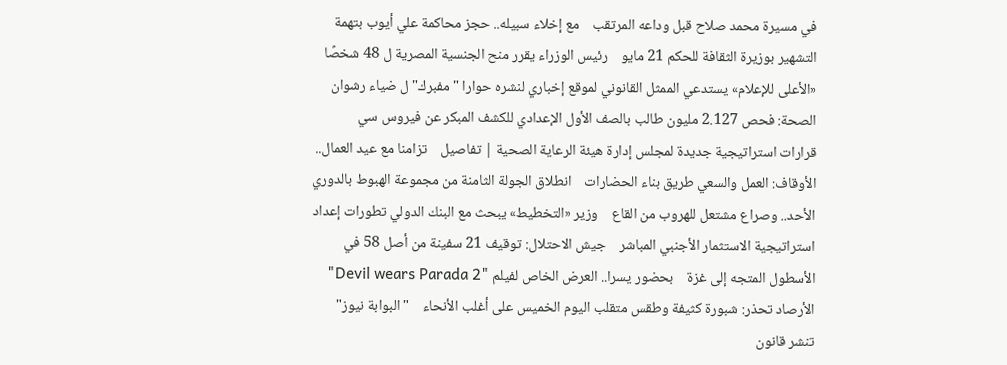في مسيرة محمد صلاح قبل وداعه المرتقب    مع إخلاء سبيله.. حجز محاكمة علي أيوب بتهمة التشهير بوزيرة الثقافة للحكم 21 مايو    رئيس الوزراء يقرر منح الجنسية المصرية ل 48 شخصًا    «الأعلى للإعلام» يستدعي الممثل القانوني لموقع إخباري لنشره حوارا "مفبرك" ل ضياء رشوان    الصحة: فحص 2.127 مليون طالب بالصف الأول الإعدادي للكشف المبكر عن فيروس سي    قرارات استراتيجية جديدة لمجلس إدارة هيئة الرعاية الصحية | تفاصيل    تزامنا مع عيد العمال.. الأوقاف: العمل والسعي طريق بناء الحضارات    انطلاق الجولة الثامنة من مجموعة الهبوط بالدوري الأحد.. وصراع مشتعل للهروب من القاع    وزير «التخطيط» يبحث مع البنك الدولي تطورات إعداد استراتيجية الاستثمار الأجنبي المباشر    جيش الاحتلال: توقيف 21 سفينة من أصل 58 في الأسطول المتجه إلى غزة    بحضور يسرا.. العرض الخاص لفيلم "Devil wears Parada 2"    الأرصاد تحذر: شبورة كثيفة وطقس متقلب اليوم الخميس على أغلب الأنحاء    "البوابة نيوز" تنشر قانون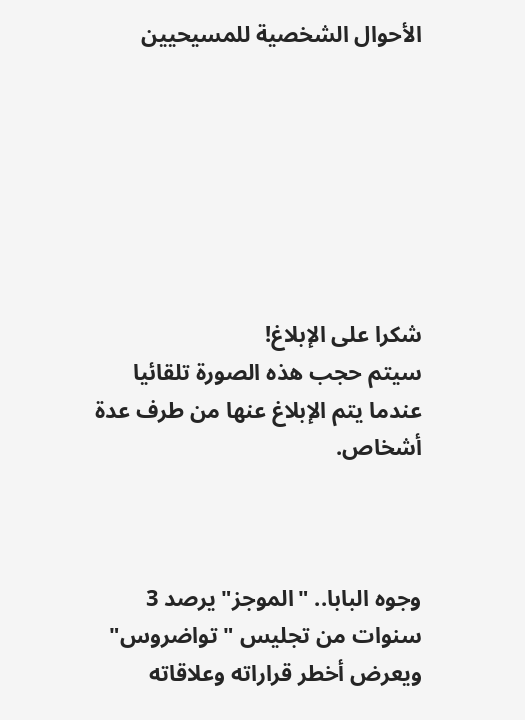الأحوال الشخصية للمسيحيين







شكرا على الإبلاغ!
سيتم حجب هذه الصورة تلقائيا عندما يتم الإبلاغ عنها من طرف عدة أشخاص.



وجوه البابا.. "الموجز" يرصد 3 سنوات من تجليس "تواضروس" ويعرض أخطر قراراته وعلاقاته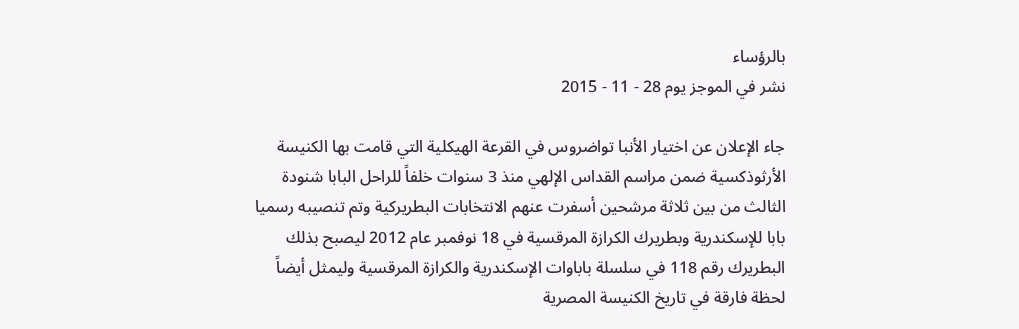بالرؤساء
نشر في الموجز يوم 28 - 11 - 2015

جاء الإعلان عن اختيار الأنبا تواضروس في القرعة الهيكلية التي قامت بها الكنيسة الأرثوذكسية ضمن مراسم القداس الإلهي منذ 3 سنوات خلفاً للراحل البابا شنودة الثالث من بين ثلاثة مرشحين أسفرت عنهم الانتخابات البطريركية وتم تنصيبه رسميا بابا للإسكندرية وبطريرك الكرازة المرقسية في 18 نوفمبر عام 2012 ليصبح بذلك البطريرك رقم 118 في سلسلة باباوات الإسكندرية والكرازة المرقسية وليمثل أيضاً لحظة فارقة في تاريخ الكنيسة المصرية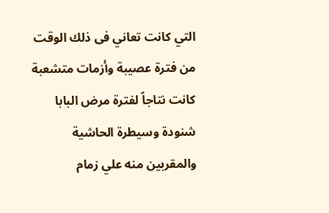التي كانت تعاني فى ذلك الوقت من فترة عصيبة وأزمات متشعبة كانت نتاجاً لفترة مرض البابا شنودة وسيطرة الحاشية والمقربين منه علي زمام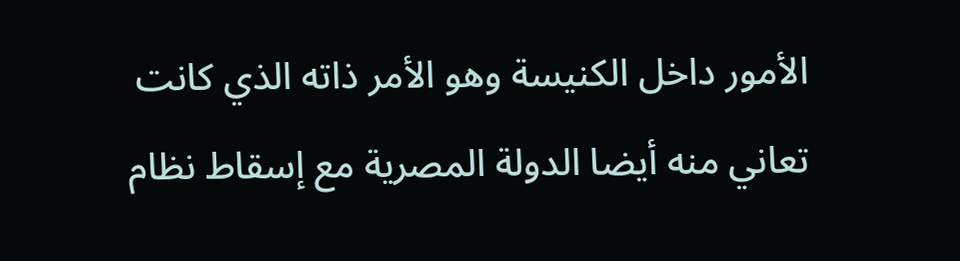الأمور داخل الكنيسة وهو الأمر ذاته الذي كانت تعاني منه أيضا الدولة المصرية مع إسقاط نظام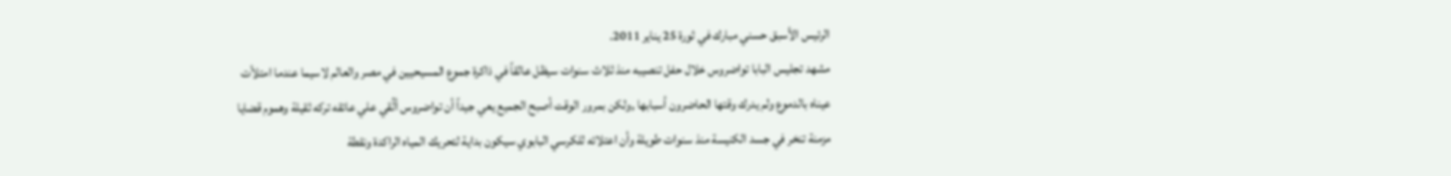الرئيس الأسبق حسني مبارك في ثورة 25 يناير 2011.
مشهد تجليس البابا تواضروس خلال حفل تنصيبه منذ ثلاث سنوات سيظل عالقاً في ذاكرة جموع المسيحيين في مصر والعالم لاسيما عندما امتلأت عيناه بالدموع ولم يدرك وقتها الحاضرون أسبابها ,ولكن بمرور الوقت أصبح الجميع يعي جيداً أن تواضروس ألُقي علي عاتقه تركه ثقيلة وهموم قضايا مزمنة تنخر في جسد الكنيسة منذ سنوات طويلة وأن اعتلائه للكرسي البابوي سيكون بداية لتحريك المياه الراكدة ونقطة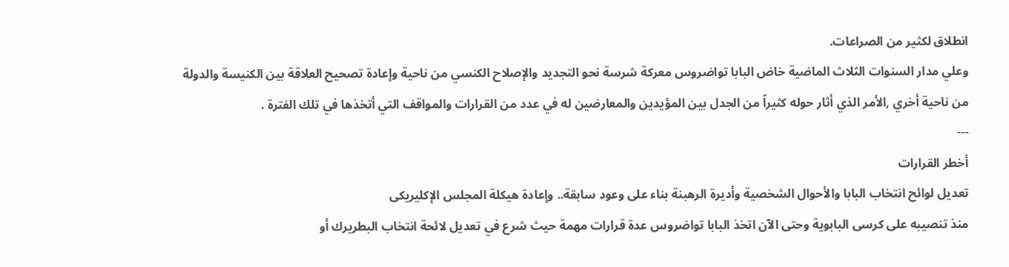انطلاق لكثير من الصراعات.
وعلي مدار السنوات الثلاث الماضية خاض البابا تواضروس معركة شرسة نحو التجديد والإصلاح الكنسي من ناحية وإعادة تصحيح العلاقة بين الكنيسة والدولة من ناحية أخري ,الأمر الذي أثار حوله كثيراً من الجدل بين المؤيدين والمعارضين له في عدد من القرارات والمواقف التي أتخذها في تلك الفترة .
---
أخطر القرارات
تعديل لوائح انتخاب البابا والأحوال الشخصية وأديرة الرهبنة بناء على وعود سابقة.. وإعادة هيكلة المجلس الإكليريكى
منذ تنصيبه على كرسى البابوية وحتى الآن اتخذ البابا تواضروس عدة قرارات مهمة حيث شرع في تعديل لائحة انتخاب البطريرك أو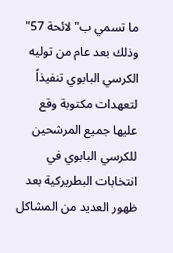ما تسمي ب"لائحة 57" وذلك بعد عام من توليه الكرسي البابوي تنفيذاً لتعهدات مكتوبة وقع عليها جميع المرشحين للكرسي البابوي في انتخابات البطريركية بعد ظهور العديد من المشاكل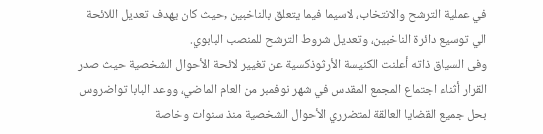في عملية الترشح والانتخاب، لاسيما فيما يتعلق بالناخبين ,حيث كان يهدف تعديل اللائحة الي توسيع دائرة الناخبين، وتعديل شروط الترشح للمنصب البابوي.
وفى السياق ذاته أعلنت الكنيسة الأرثوذكسية عن تغيير لائحة الأحوال الشخصية حيث صدر القرار أثناء اجتماع المجمع المقدس في شهر نوفمبر من العام الماضي، ووعد البابا تواضروس بحل جميع القضايا العالقة لمتضرري الأحوال الشخصية منذ سنوات وخاصة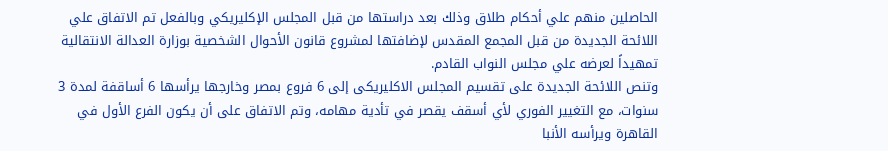الحاصلين منهم علي أحكام طلاق وذلك بعد دراستها من قبل المجلس الإكليريكي وبالفعل تم الاتفاق علي اللائحة الجديدة من قبل المجمع المقدس لإضافتها لمشروع قانون الأحوال الشخصية بوزارة العدالة الانتقالية تمهيداً لعرضه علي مجلس النواب القادم.
وتنص اللائحة الجديدة على تقسيم المجلس الاكليريكى إلى 6 فروع بمصر وخارجها يرأسها 6 أساقفة لمدة 3 سنوات، مع التغيير الفوري لأي أسقف يقصر في تأدية مهامه، وتم الاتفاق على أن يكون الفرع الأول في القاهرة ويرأسه الأنبا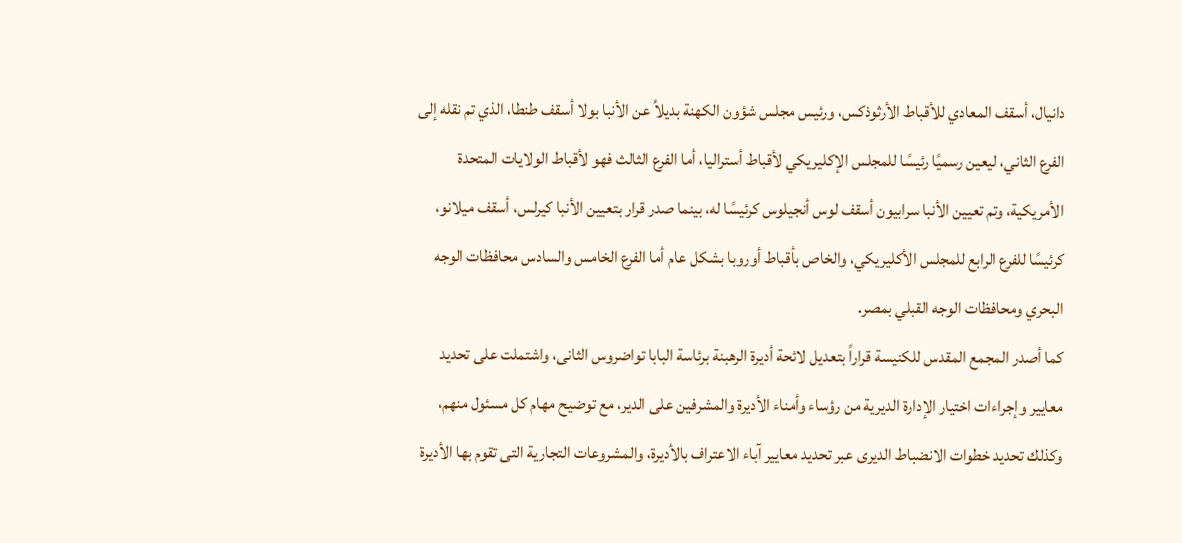دانيال، أسقف المعادي للأقباط الأرثوذكس، ورئيس مجلس شؤون الكهنة بديلاُ عن الأنبا بولا أسقف طنطا، الذي تم نقله إلى الفرع الثاني، ليعين رسميًا رئيسًا للمجلس الإكليريكي لأقباط أستراليا، أما الفرع الثالث فهو لأقباط الولايات المتحدة الأمريكية، وتم تعيين الأنبا سرابيون أسقف لوس أنجيلوس كرئيسًا له، بينما صدر قرار بتعيين الأنبا كيرلس، أسقف ميلانو، كرئيسًا للفرع الرابع للمجلس الأكليريكي، والخاص بأقباط أوروبا بشكل عام أما الفرع الخامس والسادس محافظات الوجه البحري ومحافظات الوجه القبلي بمصر.
كما أصدر المجمع المقدس للكنيسة قراراً بتعديل لائحة أديرة الرهبنة برئاسة البابا تواضروس الثانى، واشتملت على تحديد معايير وإجراءات اختيار الإدارة الديرية من رؤساء وأمناء الأديرة والمشرفين على الدير، مع توضيح مهام كل مسئول منهم، وكذلك تحديد خطوات الانضباط الديرى عبر تحديد معايير آباء الاعتراف بالأديرة، والمشروعات التجارية التى تقوم بها الأديرة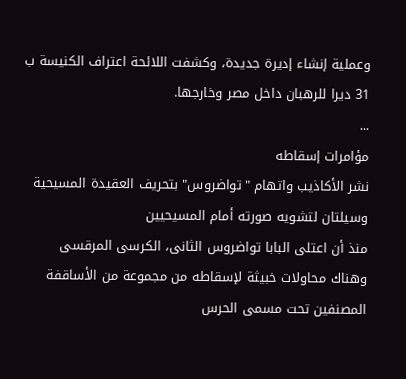وعملية إنشاء إديرة جديدة، وكشفت اللائحة اعتراف الكنيسة ب 31 ديرا للرهبان داخل مصر وخارجها.
...
مؤامرات إسقاطه
نشر الأكاذيب واتهام "تواضروس" بتحريف العقيدة المسيحية وسيلتان لتشويه صورته أمام المسيحيين
منذ أن اعتلى البابا تواضروس الثانى، الكرسى المرقسى وهناك محاولات خبيثة لإسقاطه من مجموعة من الأساقفة المصنفين تحت مسمى الحرس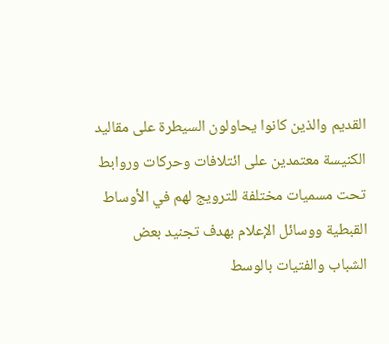القديم والذين كانوا يحاولون السيطرة على مقاليد الكنيسة معتمدين على ائتلافات وحركات وروابط تحت مسميات مختلفة للترويج لهم في الأوساط القبطية ووسائل الإعلام بهدف تجنيد بعض الشباب والفتيات بالوسط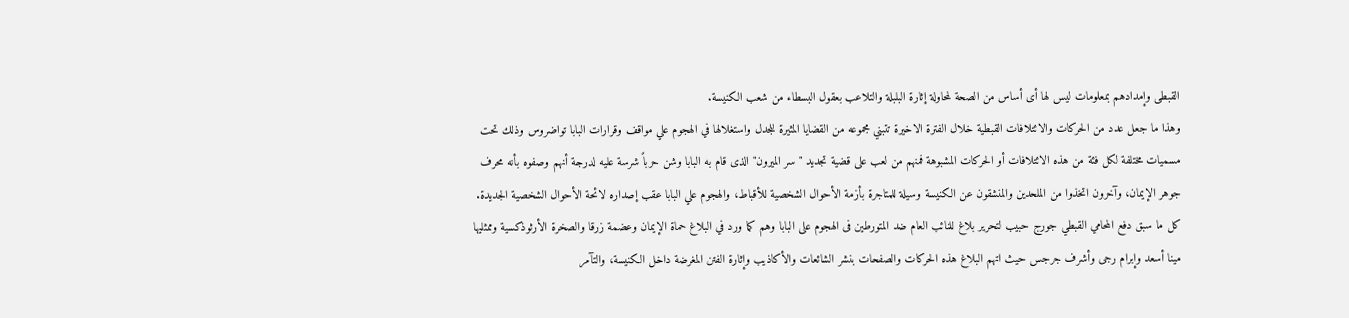القبطى وإمدادهم بمعلومات ليس لها أى أساس من الصحة لمحاولة إثارة البلبلة والتلاعب بعقول البسطاء من شعب الكنيسة.
وهذا ما جعل عدد من الحركات والائتلافات القبطية خلال الفترة الاخيرة تتبني مجموعه من القضايا المثيرة للجدل واستغلالها في الهجوم علي مواقف وقرارات البابا تواضروس وذلك تحت مسميات مختلفة لكل فئة من هذه الائتلافات أو الحركات المشبوهة فمنهم من لعب على قضية تجديد "سر الميرون" الذى قام به البابا وشن حرباً شرسة عليه لدرجة أنهم وصفوه بأنه محرف جوهر الإيمان، وآخرون اتخذوا من الملحدين والمنشقون عن الكنيسة وسيلة للمتاجرة بأزمة الأحوال الشخصية للأقباط، والهجوم علي البابا عقب إصداره لائحة الأحوال الشخصية الجديدة.
كل ما سبق دفع المحامي القبطي جورج حبيب لتحرير بلاغ للنائب العام ضد المتورطين فى الهجوم على البابا وهم كما ورد في البلاغ حماة الإيمان وعضمة زرقا والصخرة الأرثوذكسية وممثليها مينا أسعد وإبرام رجى وأشرف جرجس حيث اتهم البلاغ هذه الحركات والصفحات بنشر الشائعات والأكاذيب وإثارة الفتن المغرضة داخل الكنيسة، والتآمر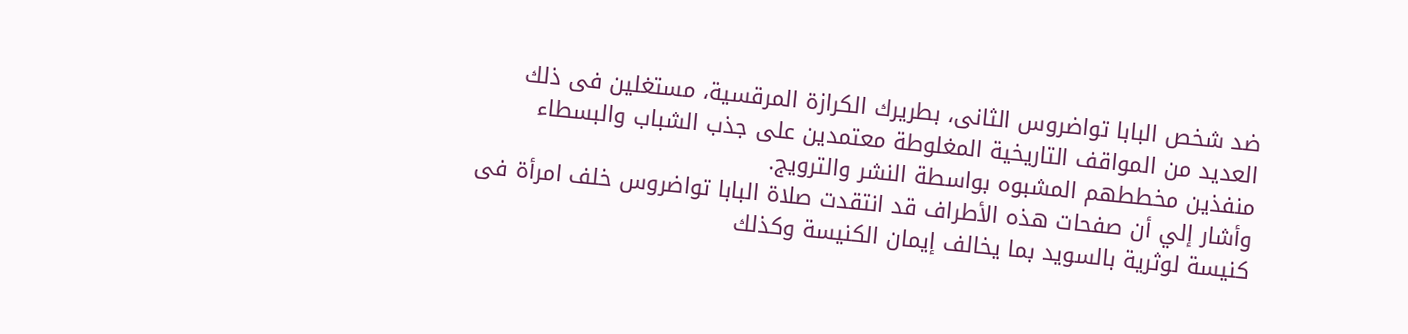ضد شخص البابا تواضروس الثانى، بطريرك الكرازة المرقسية، مستغلين فى ذلك العديد من المواقف التاريخية المغلوطة معتمدين على جذب الشباب والبسطاء منفذين مخططهم المشبوه بواسطة النشر والترويج.
وأشار إلي أن صفحات هذه الأطراف قد انتقدت صلاة البابا تواضروس خلف امرأة فى كنيسة لوثرية بالسويد بما يخالف إيمان الكنيسة وكذلك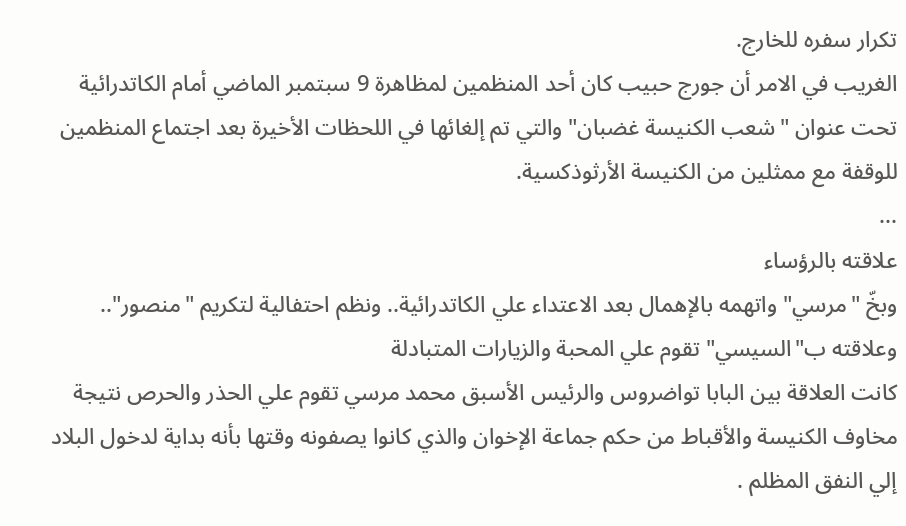تكرار سفره للخارج.
الغريب في الامر أن جورج حبيب كان أحد المنظمين لمظاهرة 9 سبتمبر الماضي أمام الكاتدرائية تحت عنوان "شعب الكنيسة غضبان" والتي تم إلغائها في اللحظات الأخيرة بعد اجتماع المنظمين للوقفة مع ممثلين من الكنيسة الأرثوذكسية.
...
علاقته بالرؤساء
وبخّ "مرسي" واتهمه بالإهمال بعد الاعتداء علي الكاتدرائية.. ونظم احتفالية لتكريم "منصور".. وعلاقته ب"السيسي" تقوم علي المحبة والزيارات المتبادلة
كانت العلاقة بين البابا تواضروس والرئيس الأسبق محمد مرسي تقوم علي الحذر والحرص نتيجة مخاوف الكنيسة والأقباط من حكم جماعة الإخوان والذي كانوا يصفونه وقتها بأنه بداية لدخول البلاد إلي النفق المظلم .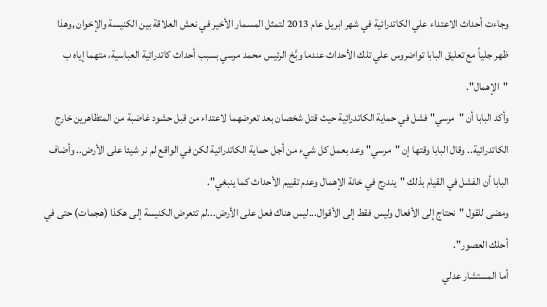وجاءت أحداث الاعتداء علي الكاتدرائية في شهر ابريل عام 2013 لتمثل المسمار الأخير في نعش العلاقة بين الكنيسة والإخوان ,وهذا ظهر جلياً مع تعليق البابا تواضروس علي تلك الأحداث عندما وبَّخ الرئيس محمد مرسي بسبب أحداث كاتدرائية العباسية، متهما إياه ب "الإهمال".
وأكد البابا أن "مرسي" فشل في حماية الكاتدرائية حيث قتل شخصان بعد تعرضهما لاعتداء من قبل حشود غاضبة من المتظاهرين خارج الكاتدرائية.. وقال البابا وقتها إن "مرسي" وعد بعمل كل شيء من أجل حماية الكاتدرائية لكن في الواقع لم نر شيئا على الأرض.. وأضاف البابا أن الفشل في القيام بذلك "يندرج في خانة الإهمال وعدم تقييم الأحداث كما ينبغي".
ومضى للقول "نحتاج إلى الأفعال وليس فقط إلى الأقوال...ليس هناك فعل على الأرض...لم تتعرض الكنيسة إلى هكذا (هجمات) حتى في أحلك العصور".
أما المستشار عدلي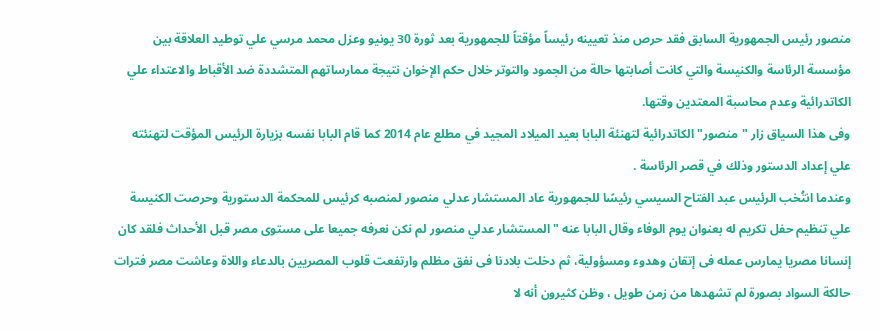منصور رئيس الجمهورية السابق فقد حرص منذ تعيينه رئيساً مؤقتاً للجمهورية بعد ثورة 30 يونيو وعزل محمد مرسي علي توطيد العلاقة بين مؤسسة الرئاسة والكنيسة والتي كانت أصابتها حالة من الجمود والتوتر خلال حكم الإخوان نتيجة ممارساتهم المتشددة ضد الأقباط والاعتداء علي الكاتدرائية وعدم محاسبة المعتدين وقتها.
وفى هذا السياق زار "منصور" الكاتدرائية لتهنئة البابا بعيد الميلاد المجيد في مطلع عام 2014 كما قام البابا نفسه بزيارة الرئيس المؤقت لتهنئته علي إعداد الدستور وذلك في قصر الرئاسة .
وعندما انتُخب الرئيس عبد الفتاح السيسي رئيسًا للجمهورية عاد المستشار عدلي منصور لمنصبه كرئيس للمحكمة الدستورية وحرصت الكنيسة علي تنظيم حفل تكريم له بعنوان يوم الوفاء وقال البابا عنه "المستشار عدلي منصور لم نكن نعرفه جميعا على مستوى مصر قبل الأحداث فلقد كان إنسانا مصريا يمارس عمله فى إتقان وهدوء ومسؤولية، ثم دخلت بلادنا فى نفق مظلم وارتفعت قلوب المصريين بالدعاء واللاة وعاشت مصر فترات حالكة السواد بصورة لم تشهدها من زمن طويل ، وظن كثيرون أنه لا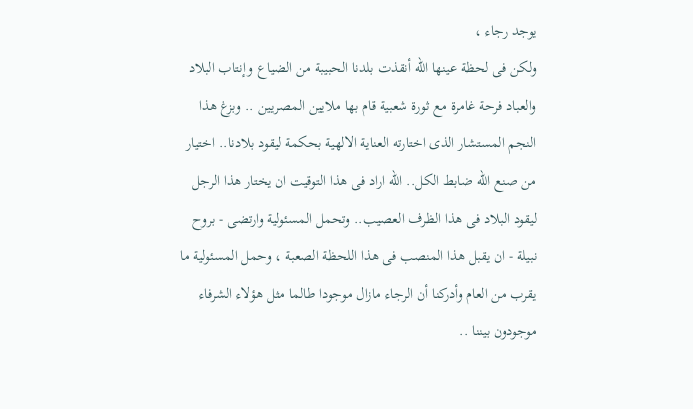يوجد رجاء ،
ولكن فى لحظة عينها الله أنقذت بلدنا الحبيبة من الضياع وإنتاب البلاد والعباد فرحة غامرة مع ثورة شعبية قام بها ملايين المصريين .. وبزغ هذا النجم المستشار الذى اختارته العناية الالهية بحكمة ليقود بلادنا.. اختيار من صنع الله ضابط الكل.. الله اراد فى هذا التوقيت ان يختار هذا الرجل ليقود البلاد فى هذا الظرف العصيب.. وتحمل المسئولية وارتضى - بروح نبيلة - ان يقبل هذا المنصب فى هذا اللحظة الصعبة ، وحمل المسئولية ما يقرب من العام وأدركنا أن الرجاء مازال موجودا طالما مثل هؤلاء الشرفاء موجودون بيننا ..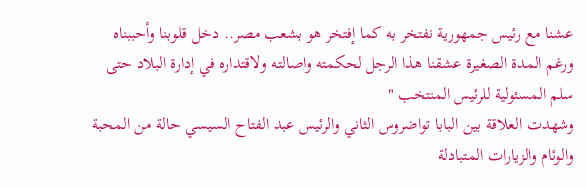عشنا مع رئيس جمهورية نفتخر به كما إفتخر هو بشعب مصر.. دخل قلوبنا وأحببناه ورغم المدة الصغيرة عشقنا هذا الرجل لحكمته واصالته ولاقتداره في إدارة البلاد حتى سلم المسئولية للرئيس المنتخب "
وشهدت العلاقة بين البابا تواضروس الثاني والرئيس عبد الفتاح السيسي حالة من المحبة والوئام والزيارات المتبادلة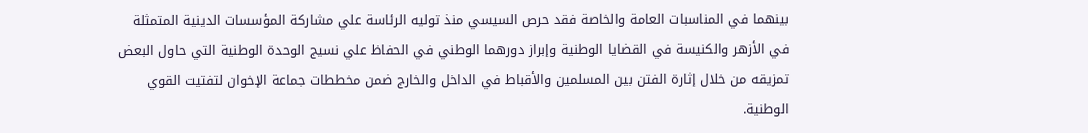بينهما في المناسبات العامة والخاصة فقد حرص السيسي منذ توليه الرئاسة علي مشاركة المؤسسات الدينية المتمثلة في الأزهر والكنيسة في القضايا الوطنية وإبراز دورهما الوطني في الحفاظ علي نسيج الوحدة الوطنية التي حاول البعض تمزيقه من خلال إثارة الفتن بين المسلمين والأقباط في الداخل والخارج ضمن مخططات جماعة الإخوان لتفتيت القوي الوطنية.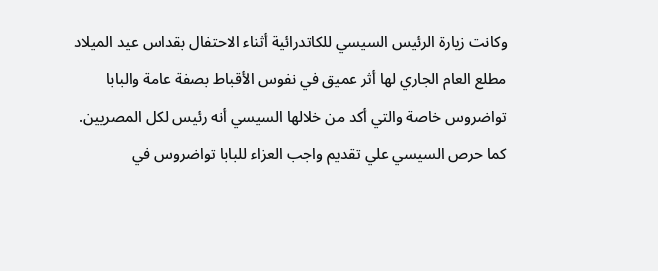وكانت زيارة الرئيس السيسي للكاتدرائية أثناء الاحتفال بقداس عيد الميلاد مطلع العام الجاري لها أثر عميق في نفوس الأقباط بصفة عامة والبابا تواضروس خاصة والتي أكد من خلالها السيسي أنه رئيس لكل المصريين.
كما حرص السيسي علي تقديم واجب العزاء للبابا تواضروس في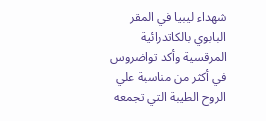شهداء ليبيا في المقر البابوي بالكاتدرائية المرقسية وأكد تواضروس في أكثر من مناسبة علي الروح الطيبة التي تجمعه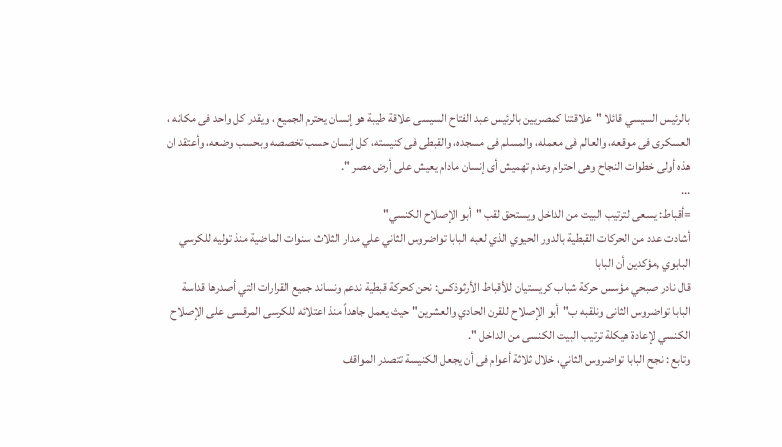بالرئيس السيسي قائلا "علاقتنا كمصريين بالرئيس عبد الفتاح السيسى علاقة طيبة هو إنسان يحترم الجميع ، ويقدر كل واحد فى مكانه ، العسكرى فى موقعه، والعالم فى معمله، والمسلم فى مسجده، والقبطى فى كنيسته، كل إنسان حسب تخصصه وبحسب وضعه، وأعتقد ان هذه أولى خطوات النجاح وهى احترام وعدم تهميش أى إنسان مادام يعيش على أرض مصر ".
...
=أقباط: يسعى لترتيب البيت من الداخل ويستحق لقب "أبو الإصلاح الكنسي"
أشادت عدد من الحركات القبطية بالدور الحيوي الذي لعبه البابا تواضروس الثاني علي مدار الثلاث سنوات الماضية منذ توليه للكرسي البابوي ,مؤكدين أن البابا
قال نادر صبحي مؤسس حركة شباب كريستيان للأقباط الأرثوذكس: نحن كحركة قبطية ندعم ونساند جميع القرارات التي أصدرها قداسة البابا تواضروس الثانى ونلقبه ب"أبو الإصلاح للقرن الحادي والعشرين" حيث يعمل جاهداً منذ اعتلائه للكرسى المرقسى على الإصلاح الكنسي لإعادة هيكلة ترتيب البيت الكنسى من الداخل ".
وتابع : نجح البابا تواضروس الثاني، خلال ثلاثة أعوام فى أن يجعل الكنيسة تتصدر المواقف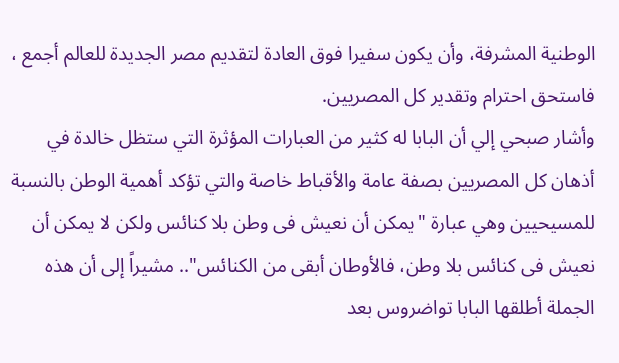الوطنية المشرفة، وأن يكون سفيرا فوق العادة لتقديم مصر الجديدة للعالم أجمع ، فاستحق احترام وتقدير كل المصريين.
وأشار صبحي إلي أن البابا له كثير من العبارات المؤثرة التي ستظل خالدة في أذهان كل المصريين بصفة عامة والأقباط خاصة والتي تؤكد أهمية الوطن بالنسبة للمسيحيين وهي عبارة "يمكن أن نعيش فى وطن بلا كنائس ولكن لا يمكن أن نعيش فى كنائس بلا وطن، فالأوطان أبقى من الكنائس".. مشيراً إلى أن هذه الجملة أطلقها البابا تواضروس بعد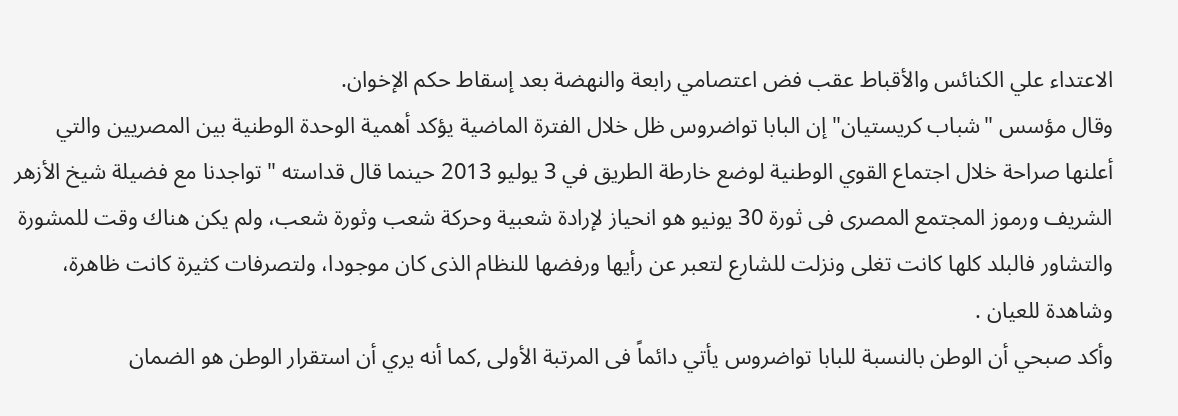الاعتداء علي الكنائس والأقباط عقب فض اعتصامي رابعة والنهضة بعد إسقاط حكم الإخوان.
وقال مؤسس "شباب كريستيان" إن البابا تواضروس ظل خلال الفترة الماضية يؤكد أهمية الوحدة الوطنية بين المصريين والتي أعلنها صراحة خلال اجتماع القوي الوطنية لوضع خارطة الطريق في 3 يوليو 2013 حينما قال قداسته "تواجدنا مع فضيلة شيخ الأزهر الشريف ورموز المجتمع المصرى فى ثورة 30 يونيو هو انحياز لإرادة شعبية وحركة شعب وثورة شعب، ولم يكن هناك وقت للمشورة والتشاور فالبلد كلها كانت تغلى ونزلت للشارع لتعبر عن رأيها ورفضها للنظام الذى كان موجودا، ولتصرفات كثيرة كانت ظاهرة، وشاهدة للعيان .
وأكد صبحي أن الوطن بالنسبة للبابا تواضروس يأتي دائماً فى المرتبة الأولى ,كما أنه يري أن استقرار الوطن هو الضمان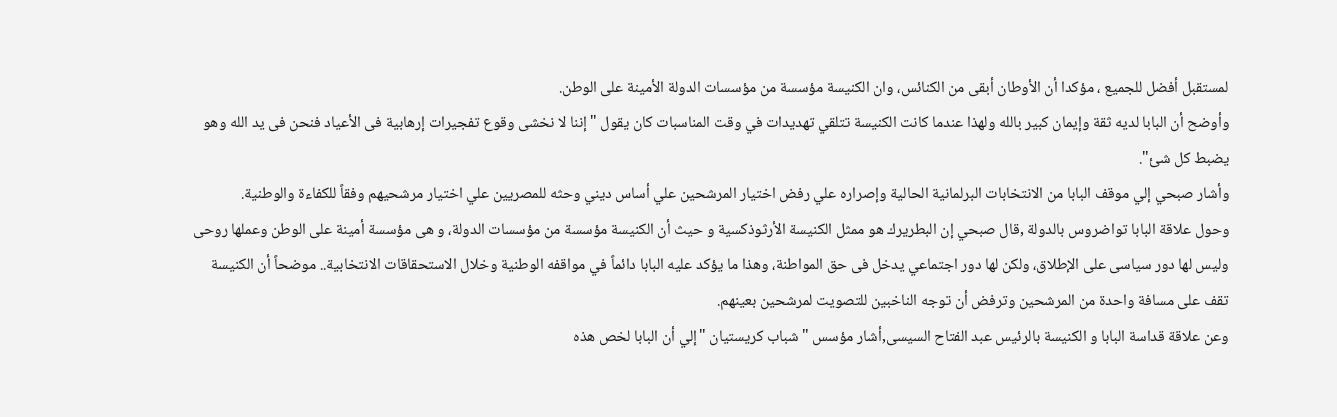لمستقبل أفضل للجميع ، مؤكدا أن الأوطان أبقى من الكنائس، وان الكنيسة مؤسسة من مؤسسات الدولة الأمينة على الوطن.
وأوضح أن البابا لديه ثقة وإيمان كبير بالله ولهذا عندما كانت الكنيسة تتلقي تهديدات في وقت المناسبات كان يقول "إننا لا نخشى وقوع تفجيرات إرهابية فى الأعياد فنحن فى يد الله وهو يضبط كل شئ".
وأشار صبحي إلي موقف البابا من الانتخابات البرلمانية الحالية وإصراره علي رفض اختيار المرشحين علي أساس ديني وحثه للمصريين علي اختيار مرشحيهم وفقاً للكفاءة والوطنية.
وحول علاقة البابا تواضروس بالدولة ,قال صبحي إن البطريرك هو ممثل الكنيسة الأرثوذكسية و حيث أن الكنيسة مؤسسة من مؤسسات الدولة، و هى مؤسسة أمينة على الوطن وعملها روحى وليس لها دور سياسى على الإطلاق، ولكن لها دور اجتماعي يدخل فى حق المواطنة، وهذا ما يؤكد عليه البابا دائماً في مواقفه الوطنية وخلال الاستحقاقات الانتخابية.. موضحاً أن الكنيسة تقف على مسافة واحدة من المرشحين وترفض أن توجه الناخبين للتصويت لمرشحين بعينهم.
وعن علاقة قداسة البابا و الكنيسة بالرئيس عبد الفتاح السيسى,أشار مؤسس "شباب كريستيان "إلي أن البابا لخص هذه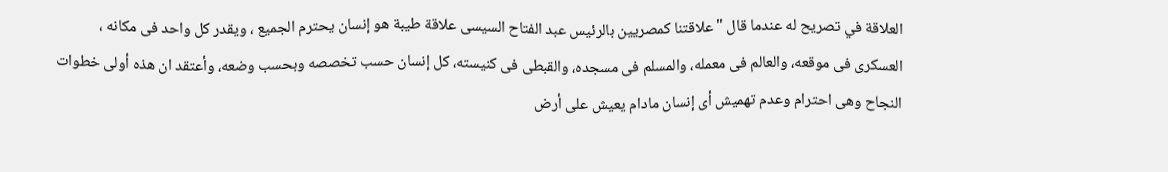العلاقة في تصريح له عندما قال "علاقتنا كمصريين بالرئيس عبد الفتاح السيسى علاقة طيبة هو إنسان يحترم الجميع ، ويقدر كل واحد فى مكانه ، العسكرى فى موقعه، والعالم فى معمله، والمسلم فى مسجده، والقبطى فى كنيسته، كل إنسان حسب تخصصه وبحسب وضعه، وأعتقد ان هذه أولى خطوات النجاح وهى احترام وعدم تهميش أى إنسان مادام يعيش على أرض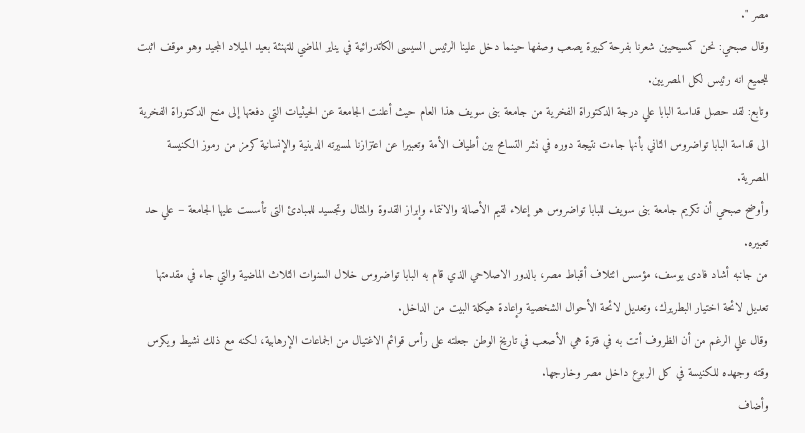مصر ".
وقال صبحي: نحن كمسيحيين شعرنا بفرحة كبيرة يصعب وصفها حينما دخل علينا الرئيس السيسى الكاتدرائية في يناير الماضي للتهنئة بعيد الميلاد المجيد وهو موقف اثبت للجميع انه رئيس لكل المصريين.
وتابع: لقد حصل قداسة البابا علي درجة الدكتوراة الفخرية من جامعة بنى سويف هذا العام حيث أعلنت الجامعة عن الحيثيات التي دفعتها إلى منح الدكتوراة الفخرية الى قداسة البابا تواضروس الثاني بأنها جاءت نتيجة دوره في نشر التسامح بين أطياف الأمة وتعبيرا عن اعتزازنا لمسيرته الدينية والإنسانية كرمز من رموز الكنيسة المصرية.
وأوضح صبحي أن تكريم جامعة بنى سويف للبابا تواضروس هو إعلاء لقيم الأصالة والانتماء وإبراز القدوة والمثال وتجسيد للمبادئ التى تأسست عليها الجامعة – علي حد تعبيره.
من جانبه أشاد فادى يوسف، مؤسس ائتلاف أقباط مصر، بالدور الاصلاحي الذي قام به البابا تواضروس خلال السنوات الثلاث الماضية والتي جاء في مقدمتها تعديل لائحة اختيار البطريرك، وتعديل لائحة الأحوال الشخصية وإعادة هيكلة البيت من الداخل.
وقال علي الرغم من أن الظروف أتت به في فترة هي الأصعب في تاريخ الوطن جعلته على رأس قوائم الاغتيال من الجماعات الإرهابية، لكنه مع ذلك نشيط ويكرس وقته وجهده للكنيسة في كل الربوع داخل مصر وخارجها.
وأضاف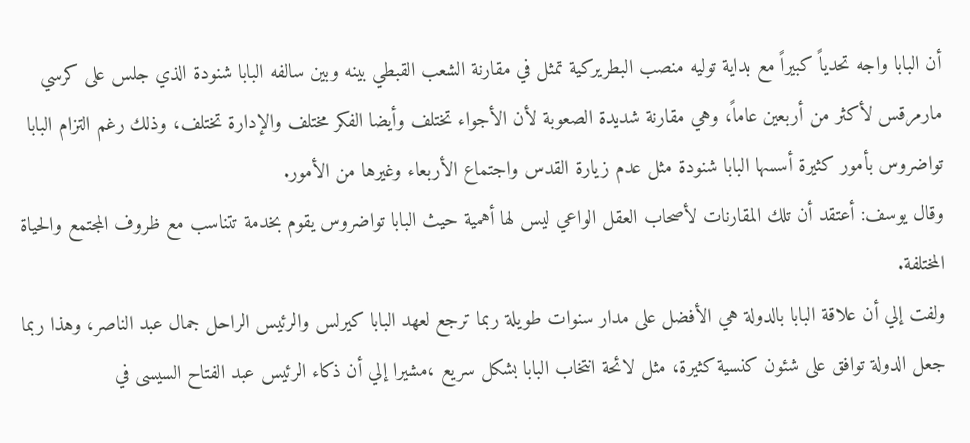أن البابا واجه تحدياً كبيراً مع بداية توليه منصب البطريركية تمثل في مقارنة الشعب القبطي بينه وبين سالفه البابا شنودة الذي جلس على كرسي مارمرقس لأكثر من أربعين عاماً، وهي مقارنة شديدة الصعوبة لأن الأجواء تختلف وأيضا الفكر مختلف والإدارة تختلف، وذلك رغم التزام البابا تواضروس بأمور كثيرة أسسها البابا شنودة مثل عدم زيارة القدس واجتماع الأربعاء وغيرها من الأمور.
وقال يوسف: أعتقد أن تلك المقارنات لأصحاب العقل الواعي ليس لها أهمية حيث البابا تواضروس يقوم بخدمة تتناسب مع ظروف المجتمع والحياة المختلفة.
ولفت إلي أن علاقة البابا بالدولة هي الأفضل على مدار سنوات طويلة ربما ترجع لعهد البابا كيرلس والرئيس الراحل جمال عبد الناصر، وهذا ربما جعل الدولة توافق على شئون كنسية كثيرة، مثل لائحة انتخاب البابا بشكل سريع ،مشيرا إلي أن ذكاء الرئيس عبد الفتاح السيسى في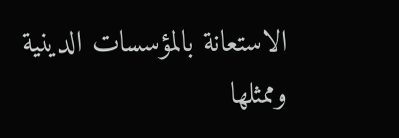الاستعانة بالمؤسسات الدينية وممثلها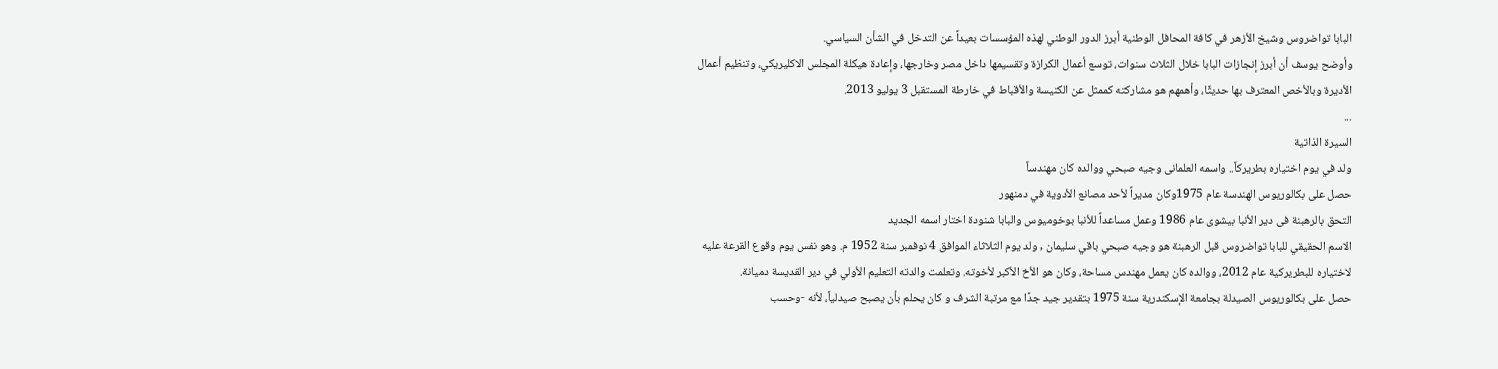البابا تواضروس وشيخ الأزهر في كافة المحافل الوطنية أبرز الدور الوطني لهذه المؤسسات بعيداً عن التدخل في الشأن السياسي.
وأوضح يوسف أن أبرز إنجازات البابا خلال الثلاث سنوات، توسع أعمال الكرازة وتقسيمها داخل مصر وخارجها، وإعادة هيكلة المجلس الاكليريكي، وتنظيم أعمال الأديرة وبالأخص المعترف بها حديثًا، وأهمهم هو مشاركته كممثل عن الكنيسة والأقباط في خارطة المستقبل 3 يوليو 2013.
...
السيرة الذاتية
ولد في يوم اختياره بطريركاً.. واسمه العلمانى وجيه صبحي ووالده كان مهندساً
حصل على بكالوريوس الهندسة عام 1975وكان مديراً لأحد مصانع الأدوية في دمنهور
التحق بالرهبنة فى دير الأنبا بيشوى عام 1986 وعمل مساعداً للأنبا بوخوميوس والبابا شنودة اختار اسمه الجديد
الاسم الحقيقي للبابا تواضروس قبل الرهبنة هو وجيه صبحي باقي سليمان , ولد يوم الثلاثاء الموافق 4 نوفمبر سنة 1952 م. وهو نفس يوم وقوع القرعة عليه لاختياره للبطريركية عام 2012، ووالده كان يعمل مهندس مساحة، وكان هو الأخ الأكبر لأخوته. وتعلمت والدته التعليم الأولي في دير القديسة دميانة.
حصل على بكالوريوس الصيدلة بجامعة الإسكندرية سنة 1975 بتقدير جيد جدًا مع مرتبة الشرف و كان يحلم بأن يصبح صيدلياً، لأنه -وحسب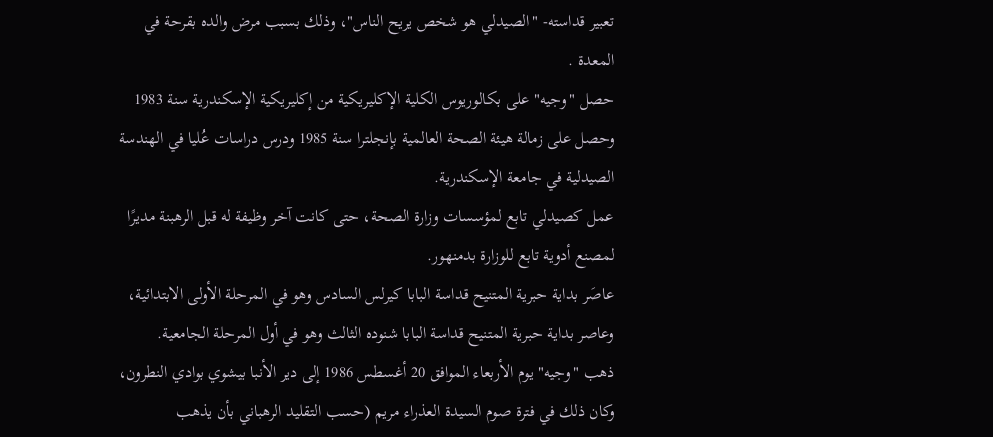تعبير قداسته- "الصيدلي هو شخص يريح الناس"، وذلك بسبب مرض والده بقرحة في المعدة .
حصل "وجيه" على بكالوريوس الكلية الإكليريكية من إكليريكية الإسكندرية سنة 1983 وحصل على زمالة هيئة الصحة العالمية بإنجلترا سنة 1985 ودرس دراسات عُليا في الهندسة الصيدلية في جامعة الإسكندرية.
عمل كصيدلي تابع لمؤسسات وزارة الصحة، حتى كانت آخر وظيفة له قبل الرهبنة مديرًا لمصنع أدوية تابع للوزارة بدمنهور.
عاصَر بداية حبرية المتنيح قداسة البابا كيرلس السادس وهو في المرحلة الأولى الابتدائية، وعاصر بداية حبرية المتنيح قداسة البابا شنوده الثالث وهو في أول المرحلة الجامعية.
ذهب "وجيه" يوم الأربعاء الموافق 20 أغسطس 1986 إلى دير الأنبا بيشوي بوادي النطرون، وكان ذلك في فترة صوم السيدة العذراء مريم (حسب التقليد الرهباني بأن يذهب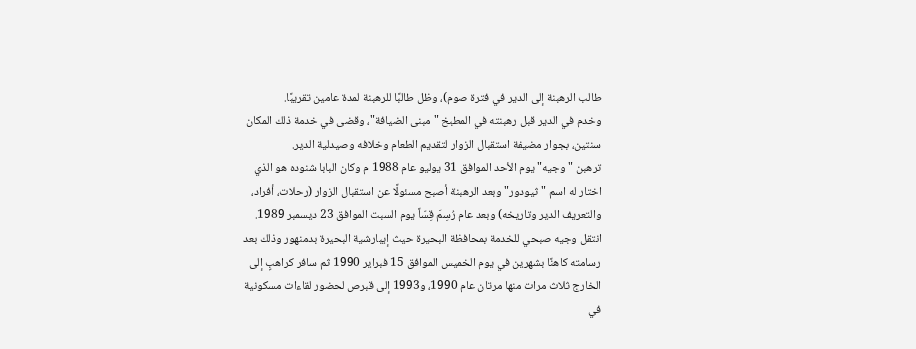طالب الرهبنة إلى الدير في فترة صوم)، وظل طالبًا للرهبنة لمدة عامين تقريبًا.
وخدم في الدير قبل رهبنته في المطبخ "مبنى الضيافة"، وقضى في خدمة ذلك المكان سنتين، بجوار مضيفة استقبال الزوار لتقديم الطعام وخلافه وصيدلية الدير.
ترهبن "وجيه" يوم الأحد الموافق 31 يوليو عام 1988 م وكان البابا شنوده هو الذي اختار له اسم "ثيودور" وبعد الرهبنة أصبح مسئولًا عن استقبال الزوار (رحلات، أفراد، والتعريف الدير وتاريخه) وبعد عام رُسِمَ قِسّاً يوم السبت الموافق 23 ديسمبر 1989.
انتقل وجيه صبحي للخدمة بمحافظة البحيرة حيث إيبارشية البحيرة بدمنهور وذلك بعد رسامته كاهنًا بشهرين في يوم الخميس الموافق 15 فبراير 1990 ثم سافر كراهبٍ إلى الخارج ثلاث مرات منها مرتان عام 1990، و1993 إلى قبرص لحضور لقاءات مسكونية في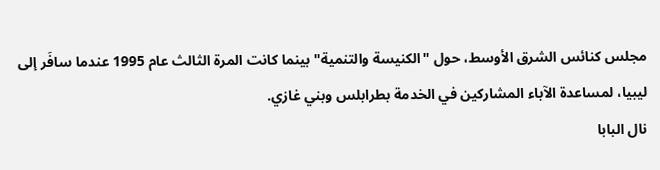مجلس كنائس الشرق الأوسط، حول "الكنيسة والتنمية" بينما كانت المرة الثالث عام 1995 عندما سافَر إلى ليبيا، لمساعدة الآباء المشاركين في الخدمة بطرابلس وبني غازي.
نال البابا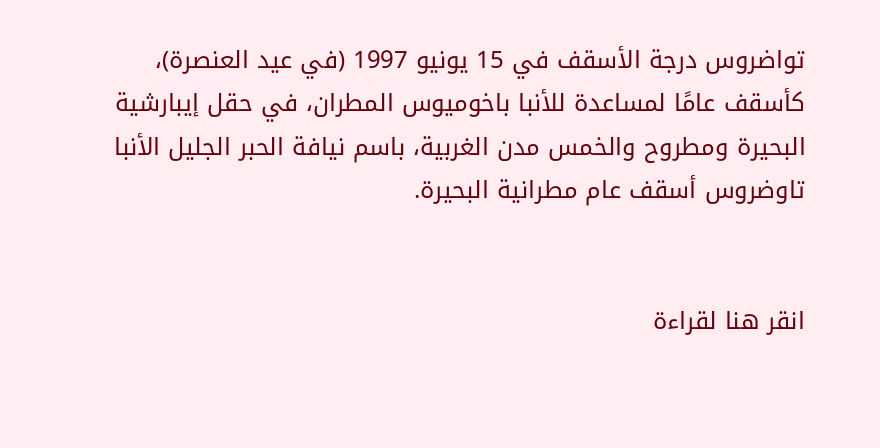تواضروس درجة الأسقف في 15 يونيو 1997 (في عيد العنصرة)، كأسقف عامًا لمساعدة للأنبا باخوميوس المطران، في حقل إيبارشية البحيرة ومطروح والخمس مدن الغربية، باسم نيافة الحبر الجليل الأنبا تاوضروس أسقف عام مطرانية البحيرة.


انقر هنا لقراءة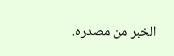الخبر من مصدره.